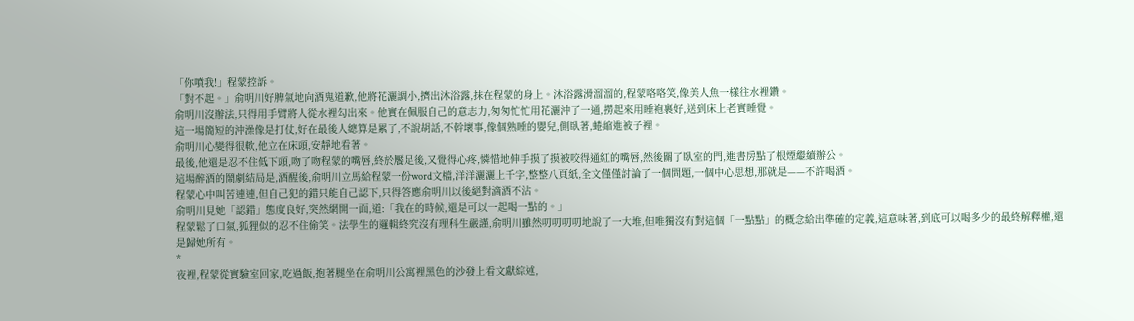「你噴我!」程蒙控訴。
「對不起。」俞明川好脾氣地向酒鬼道歉,他將花灑調小,擠出沐浴露,抹在程蒙的身上。沐浴露滑溜溜的,程蒙咯咯笑,像美人魚一樣往水裡鑽。
俞明川沒辦法,只得用手臂將人從水裡勾出來。他實在佩服自己的意志力,匆匆忙忙用花灑沖了一通,撈起來用睡袍裹好,送到床上老實睡覺。
這一場簡短的沖澡像是打仗,好在最後人總算是累了,不說胡話,不幹壞事,像個熟睡的嬰兒,側臥著,蜷縮進被子裡。
俞明川心變得很軟,他立在床頭,安靜地看著。
最後,他還是忍不住低下頭,吻了吻程蒙的嘴唇,終於饜足後,又覺得心疼,憐惜地伸手摸了摸被咬得通紅的嘴唇,然後關了臥室的門,進書房點了根煙繼續辦公。
這場醉酒的鬧劇結局是,酒醒後,俞明川立馬給程蒙一份word文檔,洋洋灑灑上千字,整整八頁紙,全文僅僅討論了一個問題,一個中心思想,那就是——不許喝酒。
程蒙心中叫苦連連,但自己犯的錯只能自己認下,只得答應俞明川以後絕對滴酒不沾。
俞明川見她「認錯」態度良好,突然網開一面,道:「我在的時候,還是可以一起喝一點的。」
程蒙鬆了口氣,狐狸似的忍不住偷笑。法學生的邏輯終究沒有理科生嚴謹,俞明川雖然叨叨叨叨地說了一大堆,但唯獨沒有對這個「一點點」的概念給出準確的定義,這意味著,到底可以喝多少的最終解釋權,還是歸她所有。
*
夜裡,程蒙從實驗室回家,吃過飯,抱著腿坐在俞明川公寓裡黑色的沙發上看文獻綜述,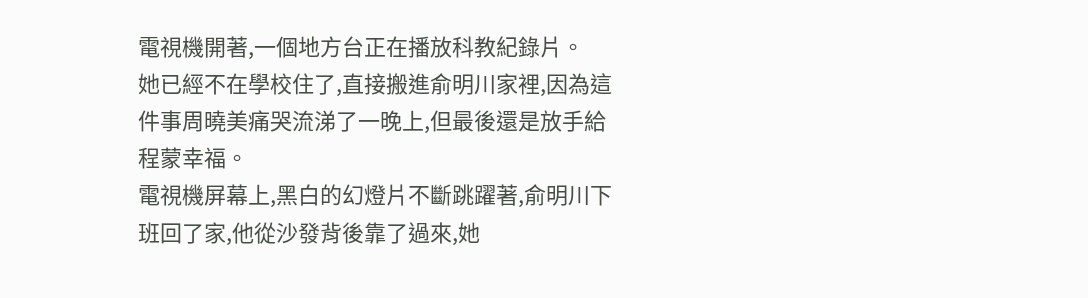電視機開著,一個地方台正在播放科教紀錄片。
她已經不在學校住了,直接搬進俞明川家裡,因為這件事周曉美痛哭流涕了一晚上,但最後還是放手給程蒙幸福。
電視機屏幕上,黑白的幻燈片不斷跳躍著,俞明川下班回了家,他從沙發背後靠了過來,她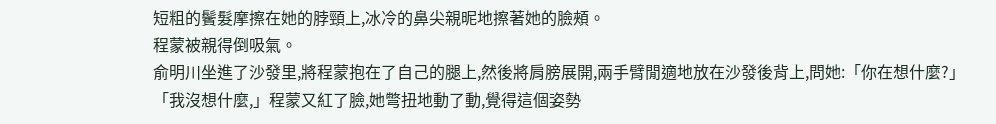短粗的鬢髮摩擦在她的脖頸上,冰冷的鼻尖親昵地擦著她的臉頰。
程蒙被親得倒吸氣。
俞明川坐進了沙發里,將程蒙抱在了自己的腿上,然後將肩膀展開,兩手臂閒適地放在沙發後背上,問她:「你在想什麼?」
「我沒想什麼,」程蒙又紅了臉,她彆扭地動了動,覺得這個姿勢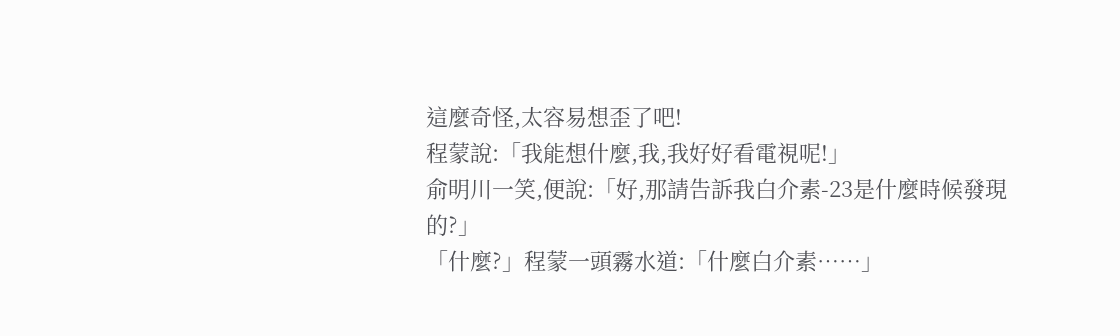這麼奇怪,太容易想歪了吧!
程蒙說:「我能想什麼,我,我好好看電視呢!」
俞明川一笑,便說:「好,那請告訴我白介素-23是什麼時候發現的?」
「什麼?」程蒙一頭霧水道:「什麼白介素……」